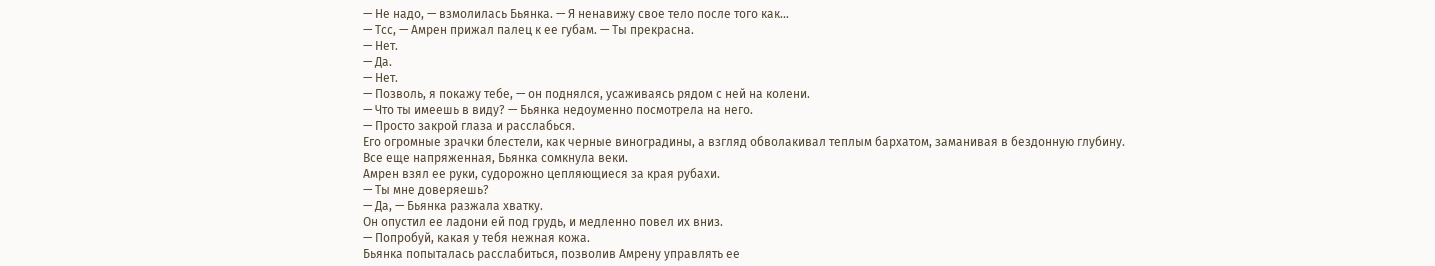— Не надо, — взмолилась Бьянка. — Я ненавижу свое тело после того как…
— Тсс, — Амрен прижал палец к ее губам. — Ты прекрасна.
— Нет.
— Да.
— Нет.
— Позволь, я покажу тебе, — он поднялся, усаживаясь рядом с ней на колени.
— Что ты имеешь в виду? — Бьянка недоуменно посмотрела на него.
— Просто закрой глаза и расслабься.
Его огромные зрачки блестели, как черные виноградины, а взгляд обволакивал теплым бархатом, заманивая в бездонную глубину.
Все еще напряженная, Бьянка сомкнула веки.
Амрен взял ее руки, судорожно цепляющиеся за края рубахи.
— Ты мне доверяешь?
— Да, — Бьянка разжала хватку.
Он опустил ее ладони ей под грудь, и медленно повел их вниз.
— Попробуй, какая у тебя нежная кожа.
Бьянка попыталась расслабиться, позволив Амрену управлять ее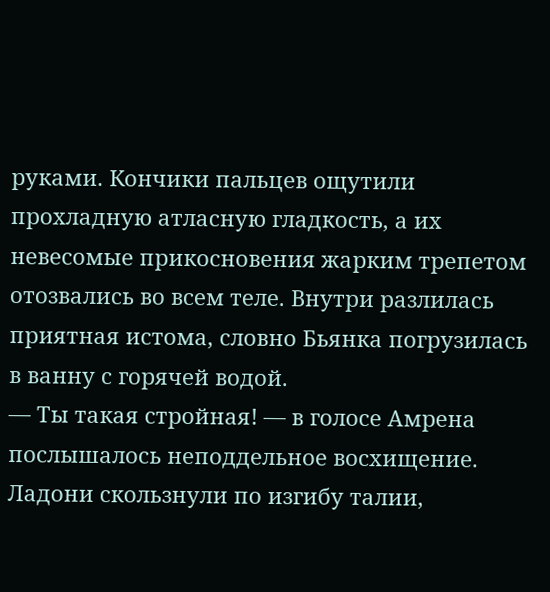руками. Кончики пальцев ощутили прохладную атласную гладкость, а их невесомые прикосновения жарким трепетом отозвались во всем теле. Внутри разлилась приятная истома, словно Бьянка погрузилась в ванну с горячей водой.
— Ты такая стройная! — в голосе Амрена послышалось неподдельное восхищение.
Ладони скользнули по изгибу талии,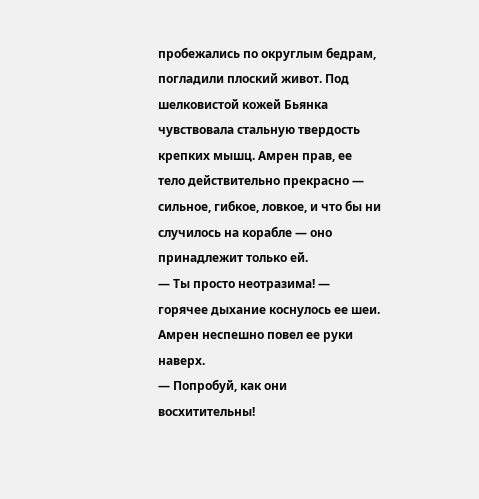пробежались по округлым бедрам, погладили плоский живот. Под шелковистой кожей Бьянка чувствовала стальную твердость крепких мышц. Амрен прав, ее тело действительно прекрасно — сильное, гибкое, ловкое, и что бы ни случилось на корабле — оно принадлежит только ей.
— Ты просто неотразима! — горячее дыхание коснулось ее шеи.
Амрен неспешно повел ее руки наверх.
— Попробуй, как они восхитительны!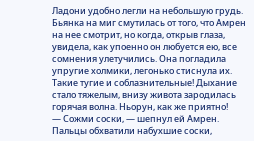Ладони удобно легли на небольшую грудь. Бьянка на миг смутилась от того, что Амрен на нее смотрит, но когда, открыв глаза, увидела, как упоенно он любуется ею, все сомнения улетучились. Она погладила упругие холмики, легонько стиснула их. Такие тугие и соблазнительные! Дыхание стало тяжелым, внизу живота зародилась горячая волна. Ньорун, как же приятно!
— Сожми соски, — шепнул ей Амрен.
Пальцы обхватили набухшие соски,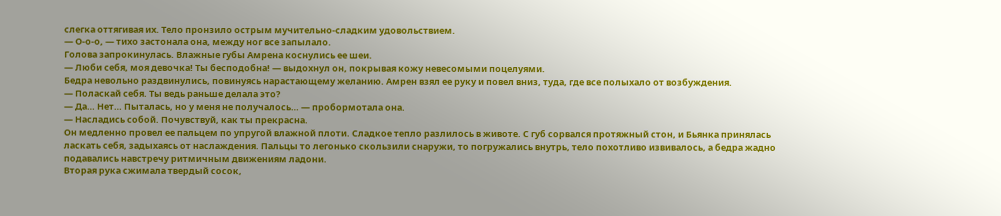слегка оттягивая их. Тело пронзило острым мучительно-сладким удовольствием.
— О-о-о, — тихо застонала она, между ног все запылало.
Голова запрокинулась. Влажные губы Амрена коснулись ее шеи.
— Люби себя, моя девочка! Ты бесподобна! — выдохнул он, покрывая кожу невесомыми поцелуями.
Бедра невольно раздвинулись, повинуясь нарастающему желанию. Амрен взял ее руку и повел вниз, туда, где все полыхало от возбуждения.
— Поласкай себя. Ты ведь раньше делала это?
— Да… Нет… Пыталась, но у меня не получалось… — пробормотала она.
— Насладись собой. Почувствуй, как ты прекрасна.
Он медленно провел ее пальцем по упругой влажной плоти. Сладкое тепло разлилось в животе. С губ сорвался протяжный стон, и Бьянка принялась ласкать себя, задыхаясь от наслаждения. Пальцы то легонько скользили снаружи, то погружались внутрь, тело похотливо извивалось, а бедра жадно подавались навстречу ритмичным движениям ладони.
Вторая рука сжимала твердый сосок,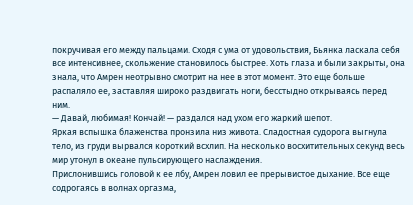покручивая его между пальцами. Сходя с ума от удовольствия, Бьянка ласкала себя все интенсивнее, скольжение становилось быстрее. Хоть глаза и были закрыты, она знала, что Амрен неотрывно смотрит на нее в этот момент. Это еще больше распаляло ее, заставляя широко раздвигать ноги, бесстыдно открываясь перед ним.
— Давай, любимая! Кончай! — раздался над ухом его жаркий шепот.
Яркая вспышка блаженства пронзила низ живота. Сладостная судорога выгнула тело, из груди вырвался короткий всхлип. На несколько восхитительных секунд весь мир утонул в океане пульсирующего наслаждения.
Прислонившись головой к ее лбу, Амрен ловил ее прерывистое дыхание. Все еще содрогаясь в волнах оргазма,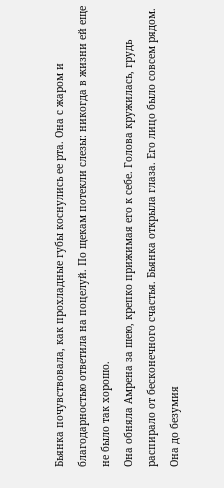Бьянка почувствовала, как прохладные губы коснулись ее рта. Она с жаром и благодарностью ответила на поцелуй. По щекам потекли слезы: никогда в жизни ей еще не было так хорошо.
Она обняла Амрена за шею, крепко прижимая его к себе. Голова кружилась, грудь распирало от бесконечного счастья. Бьянка открыла глаза. Его лицо было совсем рядом. Она до безумия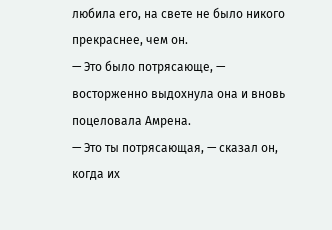любила его, на свете не было никого прекраснее, чем он.
— Это было потрясающе, — восторженно выдохнула она и вновь поцеловала Амрена.
— Это ты потрясающая, — сказал он, когда их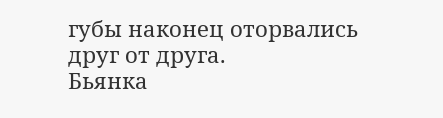губы наконец оторвались друг от друга.
Бьянка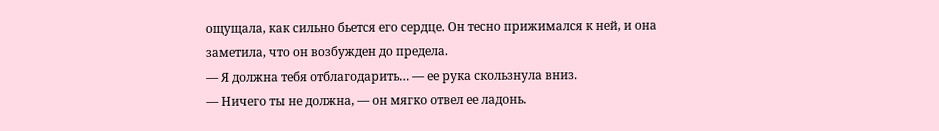ощущала, как сильно бьется его сердце. Он тесно прижимался к ней, и она заметила, что он возбужден до предела.
— Я должна тебя отблагодарить… — ее рука скользнула вниз.
— Ничего ты не должна, — он мягко отвел ее ладонь.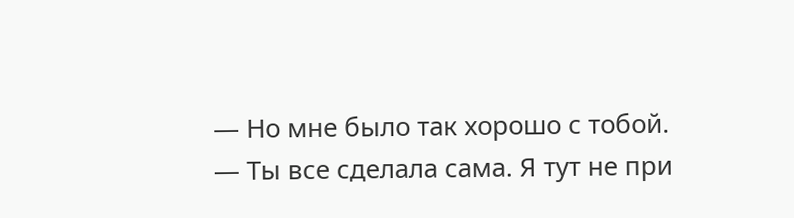— Но мне было так хорошо с тобой.
— Ты все сделала сама. Я тут не при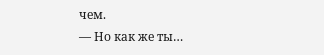чем.
— Но как же ты…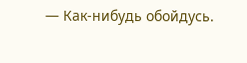— Как-нибудь обойдусь.